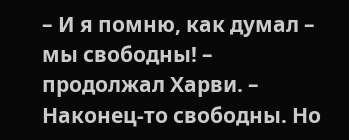– И я помню, как думал – мы свободны! – продолжал Харви. – Наконец-то свободны. Но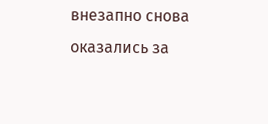внезапно снова оказались за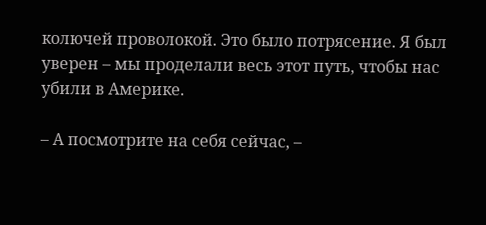колючей проволокой. Это было потрясение. Я был уверен – мы проделали весь этот путь, чтобы нас убили в Америке.

– А посмотрите на себя сейчас, –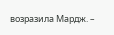возразила Мардж. –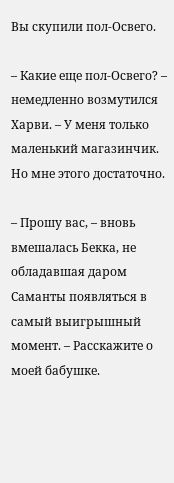Вы скупили пол-Освего.

– Какие еще пол-Освего? – немедленно возмутился Харви. – У меня только маленький магазинчик. Но мне этого достаточно.

– Прошу вас, – вновь вмешалась Бекка, не обладавшая даром Саманты появляться в самый выигрышный момент. – Расскажите о моей бабушке.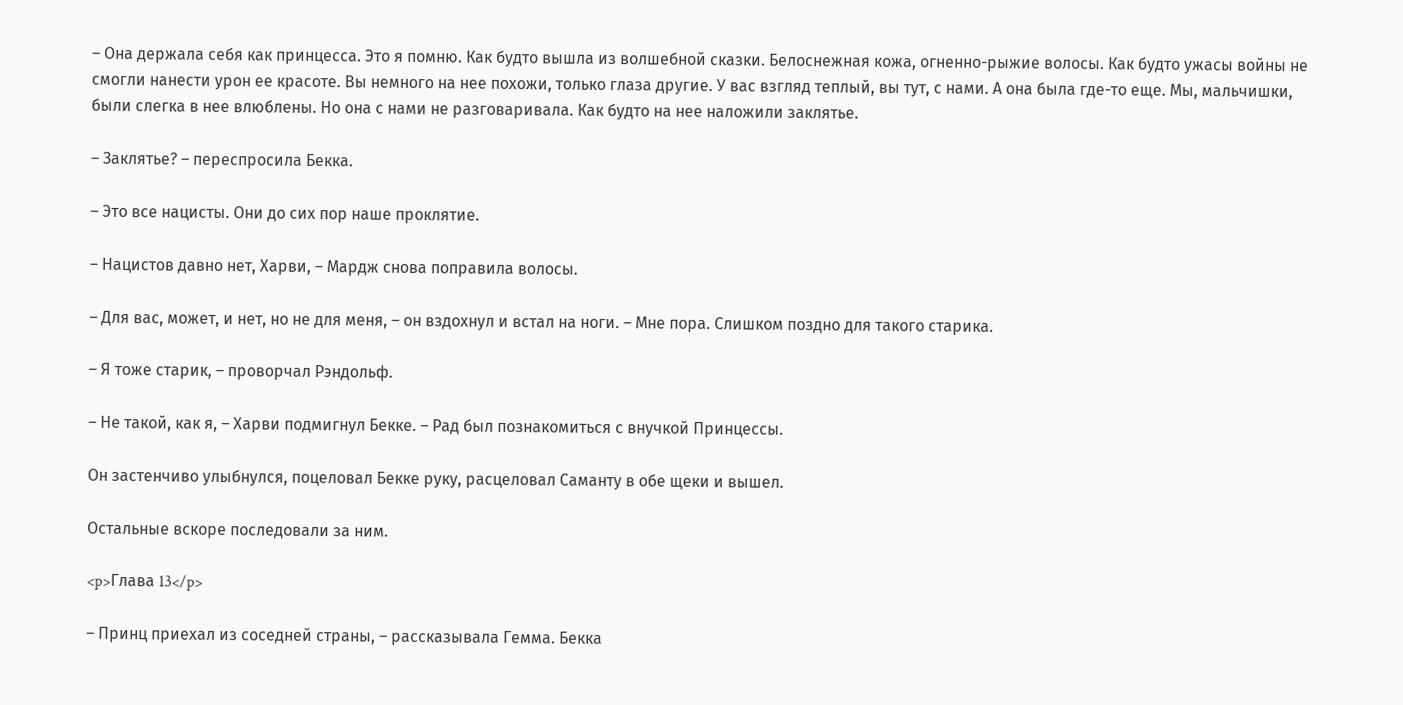– Она держала себя как принцесса. Это я помню. Как будто вышла из волшебной сказки. Белоснежная кожа, огненно-рыжие волосы. Как будто ужасы войны не смогли нанести урон ее красоте. Вы немного на нее похожи, только глаза другие. У вас взгляд теплый, вы тут, с нами. А она была где-то еще. Мы, мальчишки, были слегка в нее влюблены. Но она с нами не разговаривала. Как будто на нее наложили заклятье.

– Заклятье? – переспросила Бекка.

– Это все нацисты. Они до сих пор наше проклятие.

– Нацистов давно нет, Харви, – Мардж снова поправила волосы.

– Для вас, может, и нет, но не для меня, – он вздохнул и встал на ноги. – Мне пора. Слишком поздно для такого старика.

– Я тоже старик, – проворчал Рэндольф.

– Не такой, как я, – Харви подмигнул Бекке. – Рад был познакомиться с внучкой Принцессы.

Он застенчиво улыбнулся, поцеловал Бекке руку, расцеловал Саманту в обе щеки и вышел.

Остальные вскоре последовали за ним.

<p>Глава 13</p>

– Принц приехал из соседней страны, – рассказывала Гемма. Бекка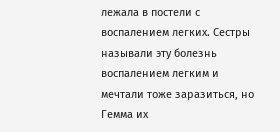лежала в постели с воспалением легких. Сестры называли эту болезнь воспалением легким и мечтали тоже заразиться, но Гемма их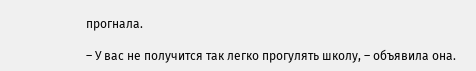прогнала.

– У вас не получится так легко прогулять школу, – объявила она.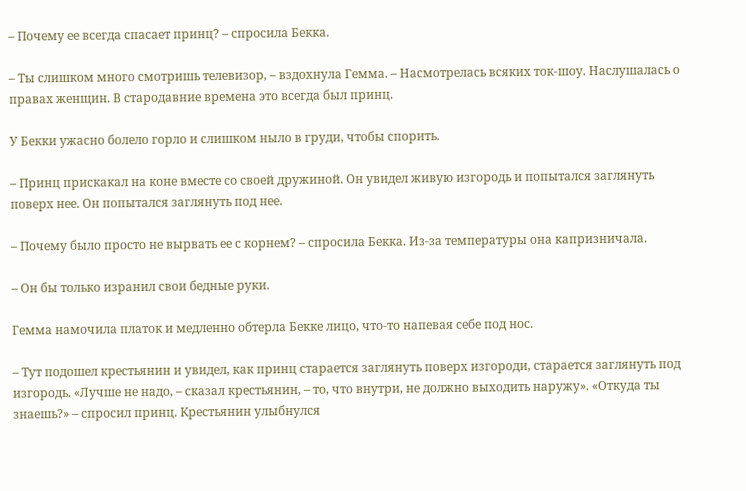– Почему ее всегда спасает принц? – спросила Бекка.

– Ты слишком много смотришь телевизор, – вздохнула Гемма. – Насмотрелась всяких ток-шоу. Наслушалась о правах женщин. В стародавние времена это всегда был принц.

У Бекки ужасно болело горло и слишком ныло в груди, чтобы спорить.

– Принц прискакал на коне вместе со своей дружиной. Он увидел живую изгородь и попытался заглянуть поверх нее. Он попытался заглянуть под нее.

– Почему было просто не вырвать ее с корнем? – спросила Бекка. Из-за температуры она капризничала.

– Он бы только изранил свои бедные руки.

Гемма намочила платок и медленно обтерла Бекке лицо, что-то напевая себе под нос.

– Тут подошел крестьянин и увидел, как принц старается заглянуть поверх изгороди, старается заглянуть под изгородь. «Лучше не надо, – сказал крестьянин, – то, что внутри, не должно выходить наружу». «Откуда ты знаешь?» – спросил принц. Крестьянин улыбнулся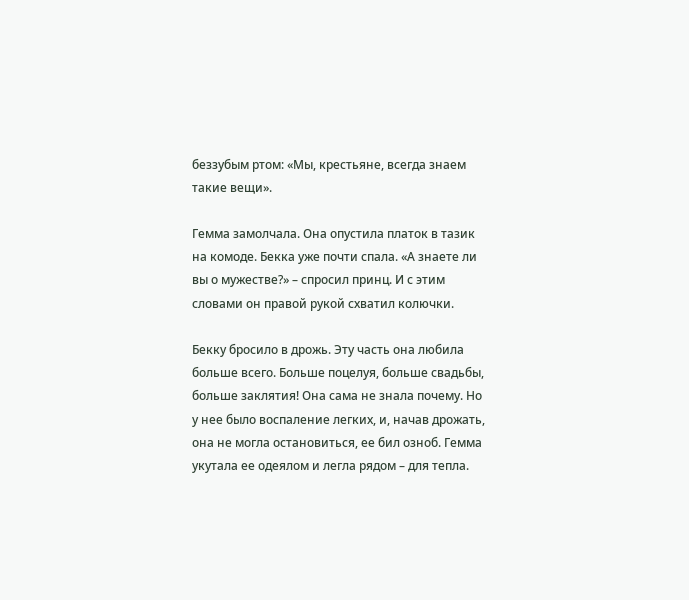беззубым ртом: «Мы, крестьяне, всегда знаем такие вещи».

Гемма замолчала. Она опустила платок в тазик на комоде. Бекка уже почти спала. «А знаете ли вы о мужестве?» – спросил принц. И с этим словами он правой рукой схватил колючки.

Бекку бросило в дрожь. Эту часть она любила больше всего. Больше поцелуя, больше свадьбы, больше заклятия! Она сама не знала почему. Но у нее было воспаление легких, и, начав дрожать, она не могла остановиться, ее бил озноб. Гемма укутала ее одеялом и легла рядом – для тепла.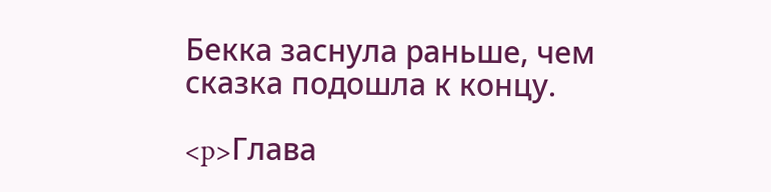Бекка заснула раньше, чем сказка подошла к концу.

<p>Глава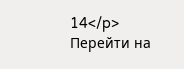14</p>
Перейти на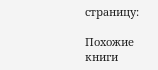страницу:

Похожие книги